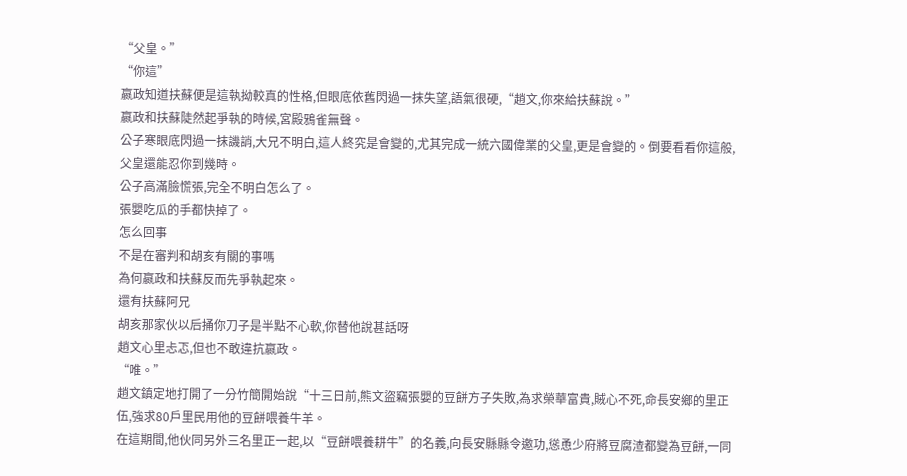“父皇。”
“你這”
嬴政知道扶蘇便是這執拗較真的性格,但眼底依舊閃過一抹失望,語氣很硬,“趙文,你來給扶蘇說。”
嬴政和扶蘇陡然起爭執的時候,宮殿鴉雀無聲。
公子寒眼底閃過一抹譏誚,大兄不明白,這人終究是會變的,尤其完成一統六國偉業的父皇,更是會變的。倒要看看你這般,父皇還能忍你到幾時。
公子高滿臉慌張,完全不明白怎么了。
張嬰吃瓜的手都快掉了。
怎么回事
不是在審判和胡亥有關的事嗎
為何嬴政和扶蘇反而先爭執起來。
還有扶蘇阿兄
胡亥那家伙以后捅你刀子是半點不心軟,你替他說甚話呀
趙文心里忐忑,但也不敢違抗嬴政。
“唯。”
趙文鎮定地打開了一分竹簡開始說“十三日前,熊文盜竊張嬰的豆餅方子失敗,為求榮華富貴,賊心不死,命長安鄉的里正伍,強求80戶里民用他的豆餅喂養牛羊。
在這期間,他伙同另外三名里正一起,以“豆餅喂養耕牛”的名義,向長安縣縣令邀功,慫恿少府將豆腐渣都變為豆餅,一同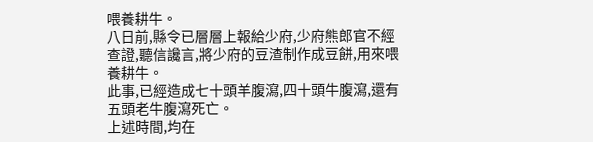喂養耕牛。
八日前,縣令已層層上報給少府,少府熊郎官不經查證,聽信讒言,將少府的豆渣制作成豆餅,用來喂養耕牛。
此事,已經造成七十頭羊腹瀉,四十頭牛腹瀉,還有五頭老牛腹瀉死亡。
上述時間,均在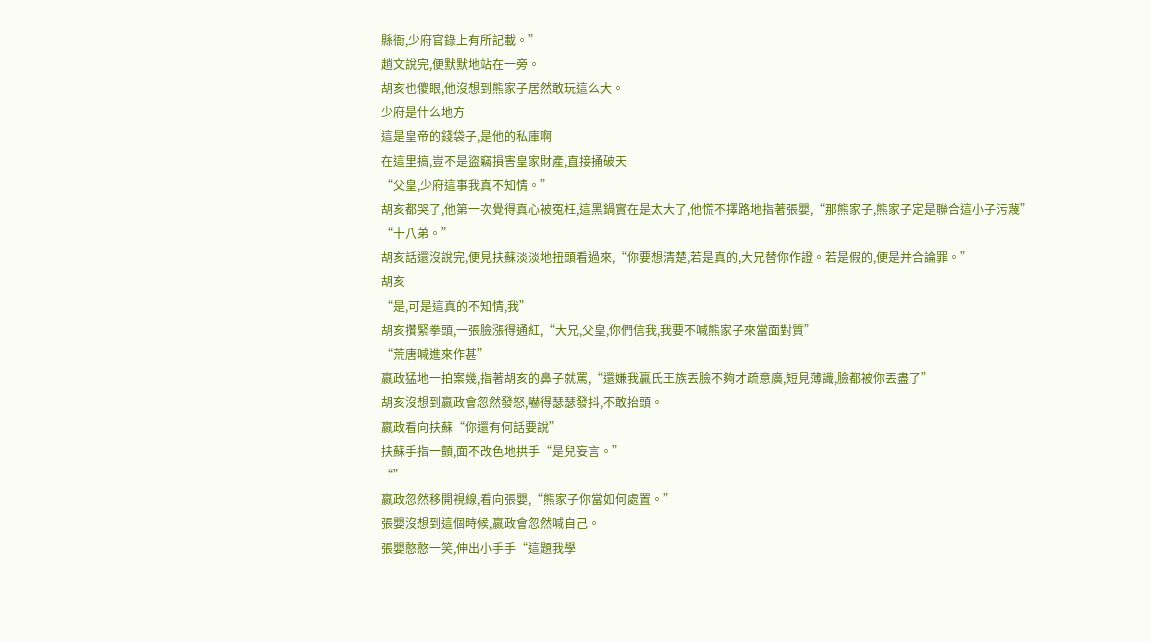縣衙,少府官錄上有所記載。”
趙文說完,便默默地站在一旁。
胡亥也傻眼,他沒想到熊家子居然敢玩這么大。
少府是什么地方
這是皇帝的錢袋子,是他的私庫啊
在這里搞,豈不是盜竊損害皇家財產,直接捅破天
“父皇,少府這事我真不知情。”
胡亥都哭了,他第一次覺得真心被冤枉,這黑鍋實在是太大了,他慌不擇路地指著張嬰,“那熊家子,熊家子定是聯合這小子污蔑”
“十八弟。”
胡亥話還沒說完,便見扶蘇淡淡地扭頭看過來,“你要想清楚,若是真的,大兄替你作證。若是假的,便是并合論罪。”
胡亥
“是,可是這真的不知情,我”
胡亥攢緊拳頭,一張臉漲得通紅,“大兄,父皇,你們信我,我要不喊熊家子來當面對質”
“荒唐喊進來作甚”
嬴政猛地一拍案幾,指著胡亥的鼻子就罵,“還嫌我贏氏王族丟臉不夠才疏意廣,短見薄識,臉都被你丟盡了”
胡亥沒想到嬴政會忽然發怒,嚇得瑟瑟發抖,不敢抬頭。
嬴政看向扶蘇“你還有何話要說”
扶蘇手指一顫,面不改色地拱手“是兒妄言。”
“”
嬴政忽然移開視線,看向張嬰,“熊家子你當如何處置。”
張嬰沒想到這個時候,嬴政會忽然喊自己。
張嬰憨憨一笑,伸出小手手“這題我學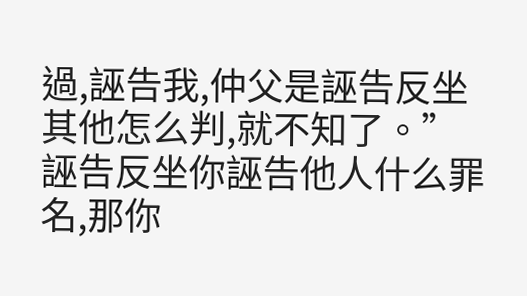過,誣告我,仲父是誣告反坐其他怎么判,就不知了。”
誣告反坐你誣告他人什么罪名,那你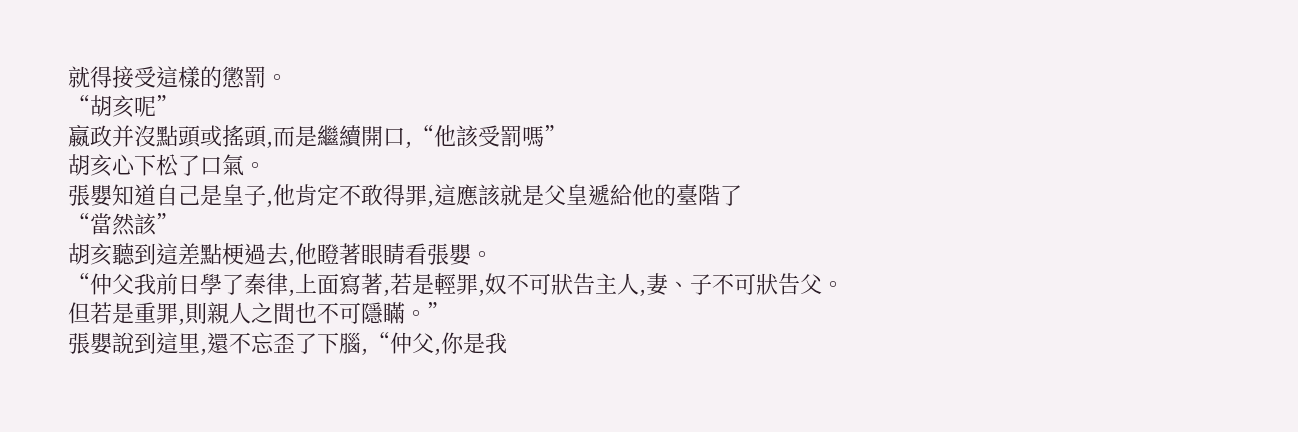就得接受這樣的懲罰。
“胡亥呢”
嬴政并沒點頭或搖頭,而是繼續開口,“他該受罰嗎”
胡亥心下松了口氣。
張嬰知道自己是皇子,他肯定不敢得罪,這應該就是父皇遞給他的臺階了
“當然該”
胡亥聽到這差點梗過去,他瞪著眼睛看張嬰。
“仲父我前日學了秦律,上面寫著,若是輕罪,奴不可狀告主人,妻、子不可狀告父。但若是重罪,則親人之間也不可隱瞞。”
張嬰說到這里,還不忘歪了下腦,“仲父,你是我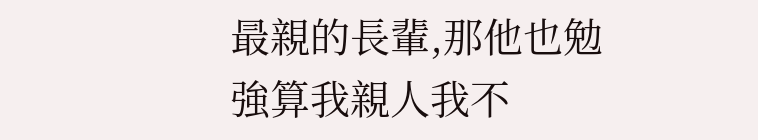最親的長輩,那他也勉強算我親人我不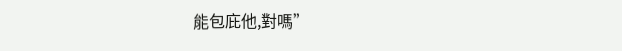能包庇他,對嗎”